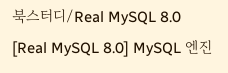북스터디/Real MySQL 8.0
[Real MySQL 8.0] MySQL 엔진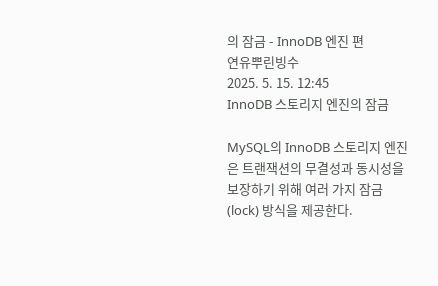의 잠금 - InnoDB 엔진 편
연유뿌린빙수
2025. 5. 15. 12:45
InnoDB 스토리지 엔진의 잠금

MySQL의 InnoDB 스토리지 엔진은 트랜잭션의 무결성과 동시성을 보장하기 위해 여러 가지 잠금(lock) 방식을 제공한다.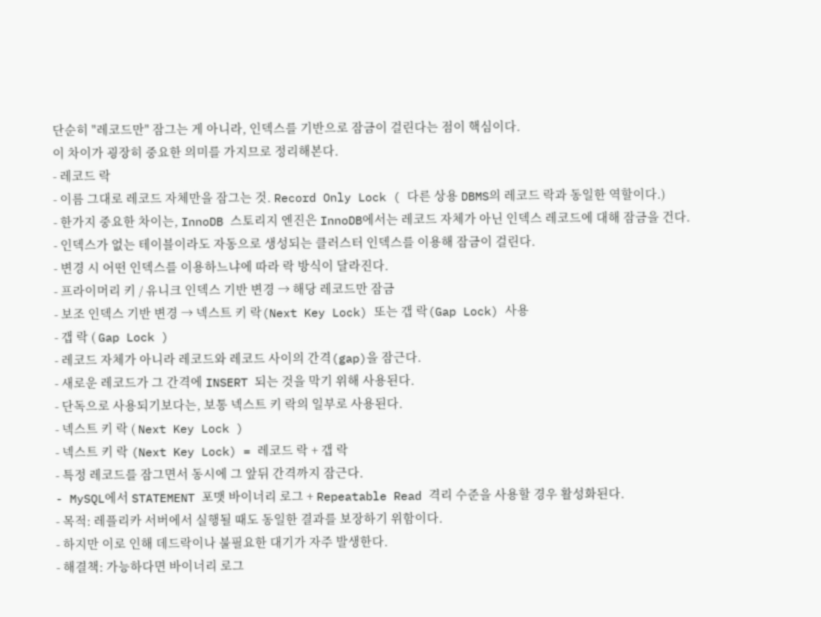단순히 "레코드만" 잠그는 게 아니라, 인덱스를 기반으로 잠금이 걸린다는 점이 핵심이다.
이 차이가 굉장히 중요한 의미를 가지므로 정리해본다.
- 레코드 락
- 이름 그대로 레코드 자체만을 잠그는 것. Record Only Lock ( 다른 상용 DBMS의 레코드 락과 동일한 역할이다.)
- 한가지 중요한 차이는, InnoDB 스토리지 엔진은 InnoDB에서는 레코드 자체가 아닌 인덱스 레코드에 대해 잠금을 건다.
- 인덱스가 없는 테이블이라도 자동으로 생성되는 클러스터 인덱스를 이용해 잠금이 걸린다.
- 변경 시 어떤 인덱스를 이용하느냐에 따라 락 방식이 달라진다.
- 프라이머리 키 / 유니크 인덱스 기반 변경 → 해당 레코드만 잠금
- 보조 인덱스 기반 변경 → 넥스트 키 락(Next Key Lock) 또는 갭 락(Gap Lock) 사용
- 갭 락 ( Gap Lock )
- 레코드 자체가 아니라 레코드와 레코드 사이의 간격(gap)을 잠근다.
- 새로운 레코드가 그 간격에 INSERT 되는 것을 막기 위해 사용된다.
- 단독으로 사용되기보다는, 보통 넥스트 키 락의 일부로 사용된다.
- 넥스트 키 락 ( Next Key Lock )
- 넥스트 키 락 (Next Key Lock) = 레코드 락 + 갭 락
- 특정 레코드를 잠그면서 동시에 그 앞뒤 간격까지 잠근다.
- MySQL에서 STATEMENT 포맷 바이너리 로그 + Repeatable Read 격리 수준을 사용할 경우 활성화된다.
- 목적: 레플리카 서버에서 실행될 때도 동일한 결과를 보장하기 위함이다.
- 하지만 이로 인해 데드락이나 불필요한 대기가 자주 발생한다.
- 해결책: 가능하다면 바이너리 로그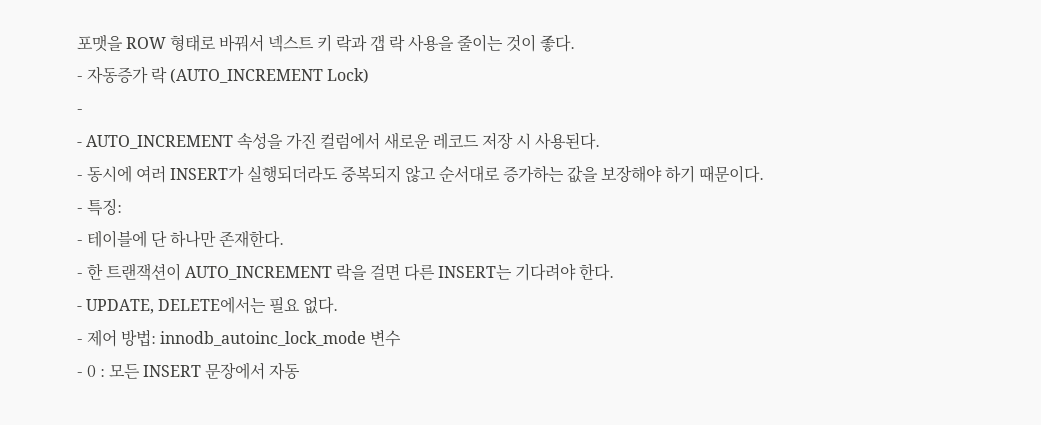포맷을 ROW 형태로 바꿔서 넥스트 키 락과 갭 락 사용을 줄이는 것이 좋다.
- 자동증가 락 (AUTO_INCREMENT Lock)
-
- AUTO_INCREMENT 속성을 가진 컬럼에서 새로운 레코드 저장 시 사용된다.
- 동시에 여러 INSERT가 실행되더라도 중복되지 않고 순서대로 증가하는 값을 보장해야 하기 때문이다.
- 특징:
- 테이블에 단 하나만 존재한다.
- 한 트랜잭션이 AUTO_INCREMENT 락을 걸면 다른 INSERT는 기다려야 한다.
- UPDATE, DELETE에서는 필요 없다.
- 제어 방법: innodb_autoinc_lock_mode 변수
- 0 : 모든 INSERT 문장에서 자동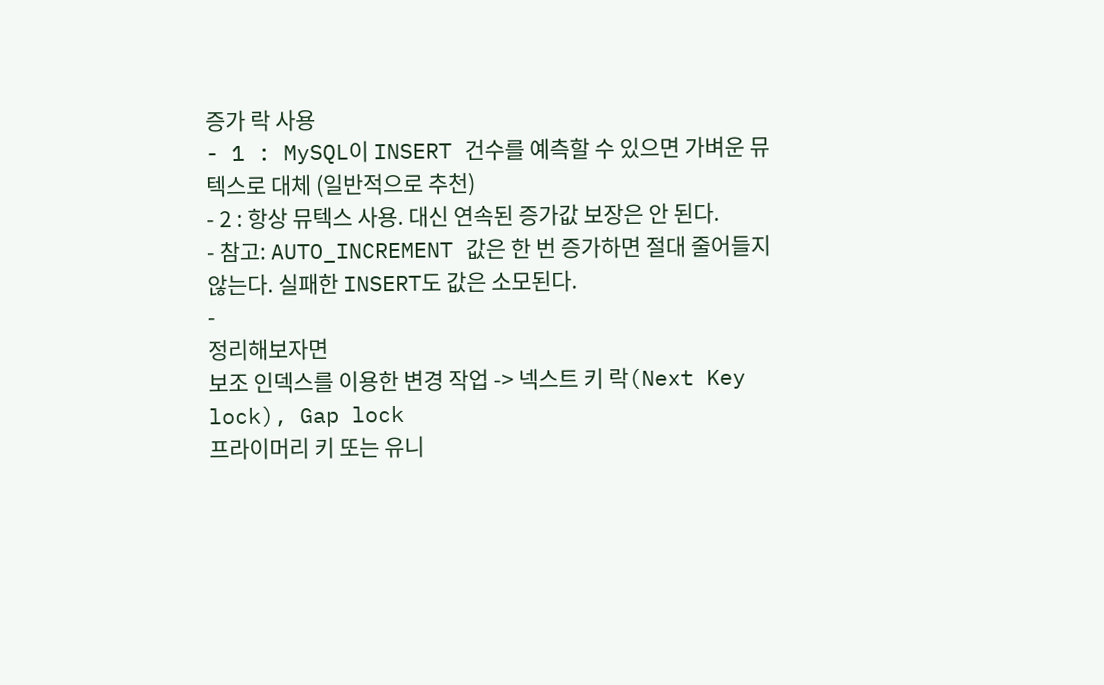증가 락 사용
- 1 : MySQL이 INSERT 건수를 예측할 수 있으면 가벼운 뮤텍스로 대체 (일반적으로 추천)
- 2 : 항상 뮤텍스 사용. 대신 연속된 증가값 보장은 안 된다.
- 참고: AUTO_INCREMENT 값은 한 번 증가하면 절대 줄어들지 않는다. 실패한 INSERT도 값은 소모된다.
-
정리해보자면
보조 인덱스를 이용한 변경 작업 -> 넥스트 키 락(Next Key lock), Gap lock
프라이머리 키 또는 유니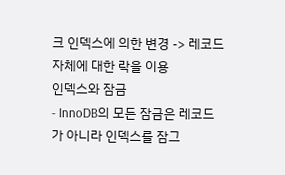크 인덱스에 의한 변경 -> 레코드 자체에 대한 락을 이용
인덱스와 잠금
- InnoDB의 모든 잠금은 레코드가 아니라 인덱스를 잠그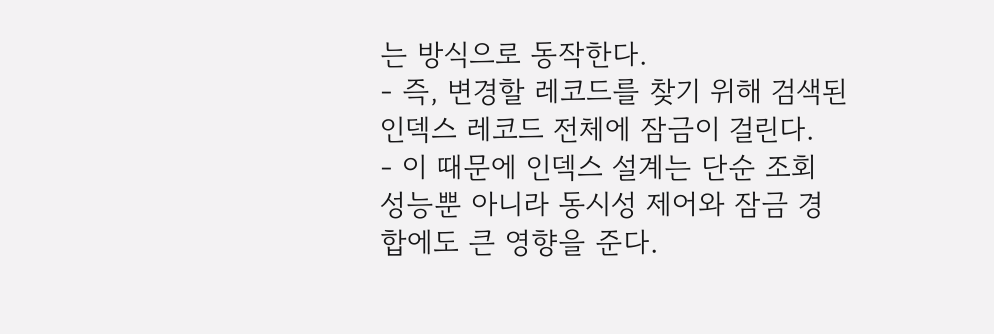는 방식으로 동작한다.
- 즉, 변경할 레코드를 찾기 위해 검색된 인덱스 레코드 전체에 잠금이 걸린다.
- 이 때문에 인덱스 설계는 단순 조회 성능뿐 아니라 동시성 제어와 잠금 경합에도 큰 영향을 준다.